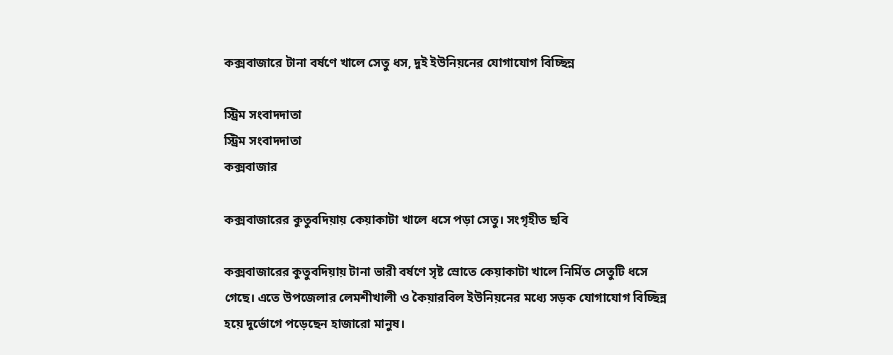কক্সবাজারে টানা বর্ষণে খালে সেতু ধস, দুই ইউনিয়নের যোগাযোগ বিচ্ছিন্ন

স্ট্রিম সংবাদদাতা
স্ট্রিম সংবাদদাতা
কক্সবাজার

কক্সবাজারের কুতুবদিয়ায় কেয়াকাটা খালে ধসে পড়া সেতু। সংগৃহীত ছবি

কক্সবাজারের কুতুবদিয়ায় টানা ভারী বর্ষণে সৃষ্ট স্রোতে কেয়াকাটা খালে নির্মিত সেতুটি ধসে গেছে। এতে উপজেলার লেমশীখালী ও কৈয়ারবিল ইউনিয়নের মধ্যে সড়ক যোগাযোগ বিচ্ছিন্ন হয়ে দুর্ভোগে পড়েছেন হাজারো মানুষ।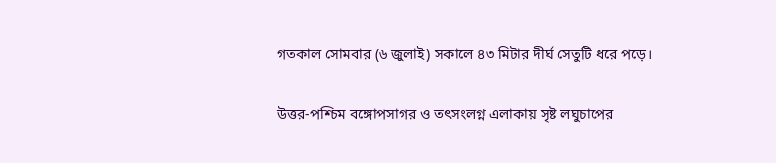গতকাল সোমবার (৬ জুলাই) সকালে ৪৩ মিটার দীর্ঘ সেতুটি ধরে পড়ে।

উত্তর-পশ্চিম বঙ্গোপসাগর ও তৎসংলগ্ন এলাকায় সৃষ্ট লঘুচাপের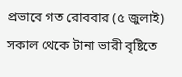প্রভাবে গত রোববার (৫ জুলাই) সকাল থেকে টানা ভারী বৃষ্টিতে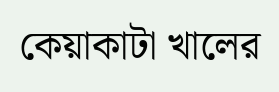কেয়াকাটা খালের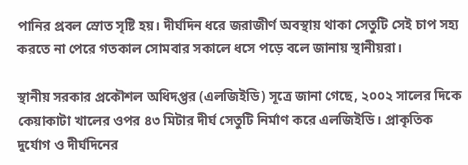পানির প্রবল স্রোত সৃষ্টি হয়। দীর্ঘদিন ধরে জরাজীর্ণ অবস্থায় থাকা সেতুটি সেই চাপ সহ্য করতে না পেরে গতকাল সোমবার সকালে ধসে পড়ে বলে জানায় স্থানীয়রা।

স্থানীয় সরকার প্রকৌশল অধিদপ্তর (এলজিইডি) সূত্রে জানা গেছে, ২০০২ সালের দিকে কেয়াকাটা খালের ওপর ৪৩ মিটার দীর্ঘ সেতুটি নির্মাণ করে এলজিইডি। প্রাকৃতিক দুর্যোগ ও দীর্ঘদিনের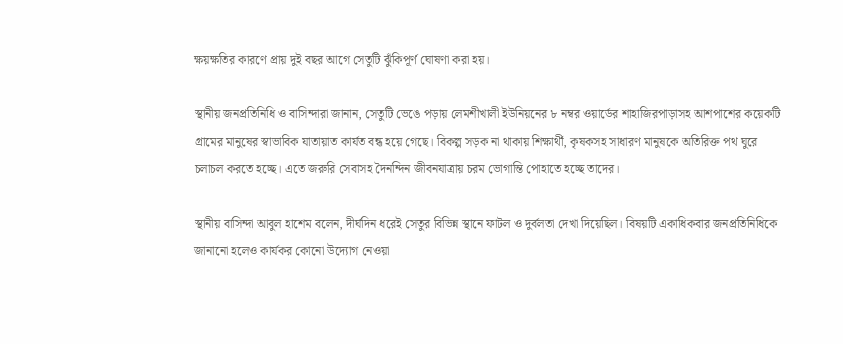ক্ষয়ক্ষতির কারণে প্রায় দুই বছর আগে সেতুটি ঝুঁকিপূর্ণ ঘোষণা করা হয়।

স্থানীয় জনপ্রতিনিধি ও বাসিন্দারা জানান, সেতুটি ভেঙে পড়ায় লেমশীখালী ইউনিয়নের ৮ নম্বর ওয়ার্ডের শাহাজিরপাড়াসহ আশপাশের কয়েকটি গ্রামের মানুষের স্বাভাবিক যাতায়াত কার্যত বন্ধ হয়ে গেছে। বিকল্প সড়ক না থাকায় শিক্ষার্থী, কৃষকসহ সাধারণ মানুষকে অতিরিক্ত পথ ঘুরে চলাচল করতে হচ্ছে। এতে জরুরি সেবাসহ দৈনন্দিন জীবনযাত্রায় চরম ভোগান্তি পোহাতে হচ্ছে তাদের।

স্থানীয় বাসিন্দা আবুল হাশেম বলেন, দীর্ঘদিন ধরেই সেতুর বিভিন্ন স্থানে ফাটল ও দুর্বলতা দেখা দিয়েছিল। বিষয়টি একাধিকবার জনপ্রতিনিধিকে জানানো হলেও কার্যকর কোনো উদ্যোগ নেওয়া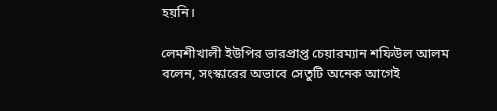হয়নি।

লেমশীখালী ইউপির ভারপ্রাপ্ত চেয়ারম্যান শফিউল আলম বলেন, সংস্কারের অভাবে সেতুটি অনেক আগেই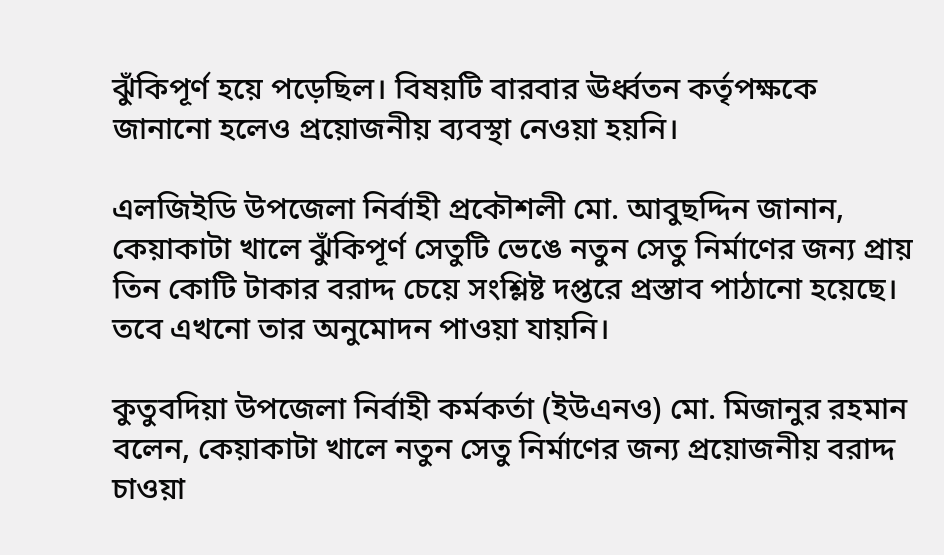ঝুঁকিপূর্ণ হয়ে পড়েছিল। বিষয়টি বারবার ঊর্ধ্বতন কর্তৃপক্ষকে জানানো হলেও প্রয়োজনীয় ব্যবস্থা নেওয়া হয়নি।

এলজিইডি উপজেলা নির্বাহী প্রকৌশলী মো. আবুছদ্দিন জানান, কেয়াকাটা খালে ঝুঁকিপূর্ণ সেতুটি ভেঙে নতুন সেতু নির্মাণের জন্য প্রায় তিন কোটি টাকার বরাদ্দ চেয়ে সংশ্লিষ্ট দপ্তরে প্রস্তাব পাঠানো হয়েছে। তবে এখনো তার অনুমোদন পাওয়া যায়নি।

কুতুবদিয়া উপজেলা নির্বাহী কর্মকর্তা (ইউএনও) মো. মিজানুর রহমান বলেন, কেয়াকাটা খালে নতুন সেতু নির্মাণের জন্য প্রয়োজনীয় বরাদ্দ চাওয়া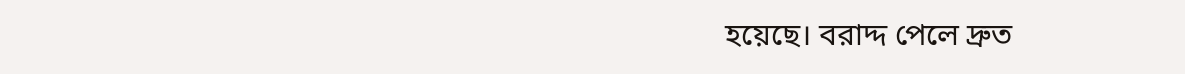হয়েছে। বরাদ্দ পেলে দ্রুত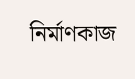নির্মাণকাজ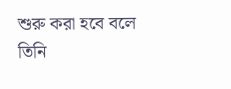শুরু করা হবে বলে তিনি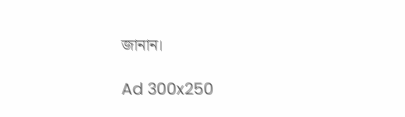জানান।

Ad 300x250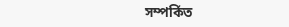সম্পর্কিত